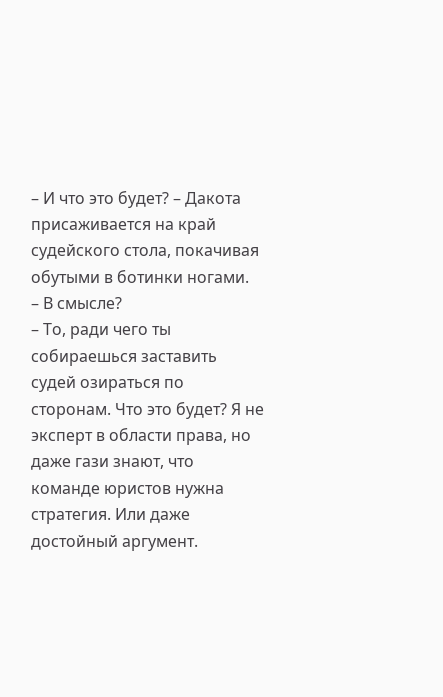– И что это будет? – Дакота присаживается на край судейского стола, покачивая обутыми в ботинки ногами.
– В смысле?
– То, ради чего ты собираешься заставить судей озираться по сторонам. Что это будет? Я не эксперт в области права, но даже гази знают, что команде юристов нужна стратегия. Или даже достойный аргумент.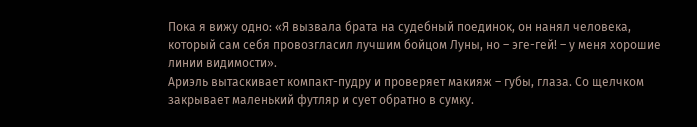Пока я вижу одно: «Я вызвала брата на судебный поединок, он нанял человека, который сам себя провозгласил лучшим бойцом Луны, но – эге-гей! – у меня хорошие линии видимости».
Ариэль вытаскивает компакт-пудру и проверяет макияж – губы, глаза. Со щелчком закрывает маленький футляр и сует обратно в сумку.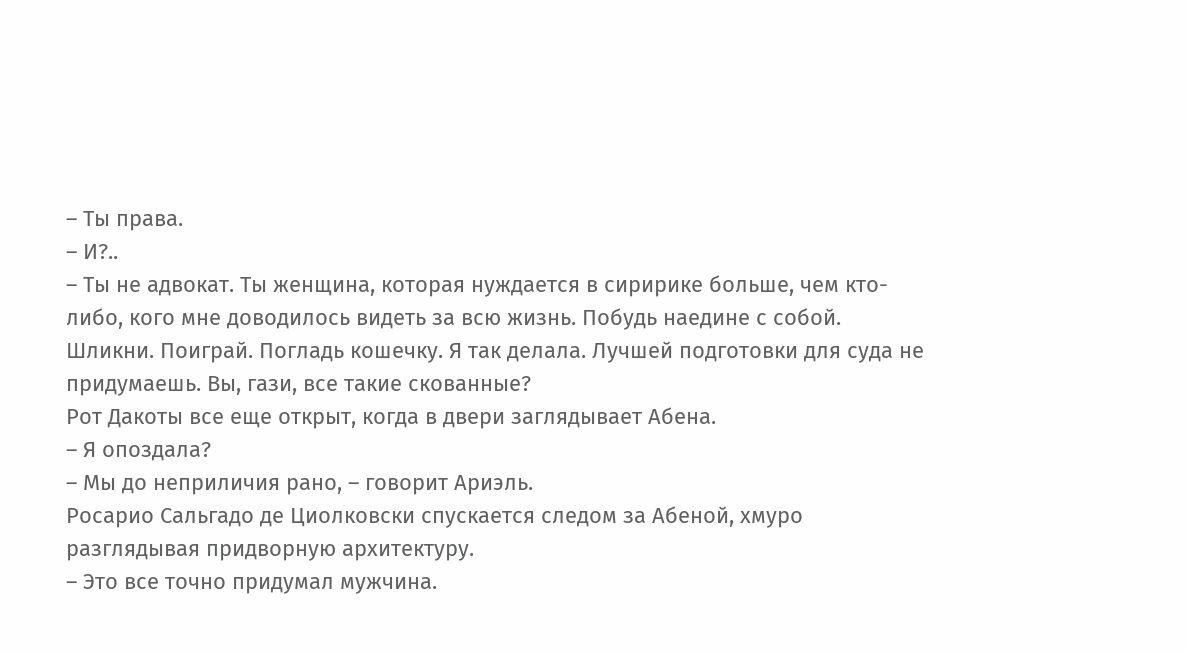– Ты права.
– И?..
– Ты не адвокат. Ты женщина, которая нуждается в сиририке больше, чем кто-либо, кого мне доводилось видеть за всю жизнь. Побудь наедине с собой. Шликни. Поиграй. Погладь кошечку. Я так делала. Лучшей подготовки для суда не придумаешь. Вы, гази, все такие скованные?
Рот Дакоты все еще открыт, когда в двери заглядывает Абена.
– Я опоздала?
– Мы до неприличия рано, – говорит Ариэль.
Росарио Сальгадо де Циолковски спускается следом за Абеной, хмуро разглядывая придворную архитектуру.
– Это все точно придумал мужчина.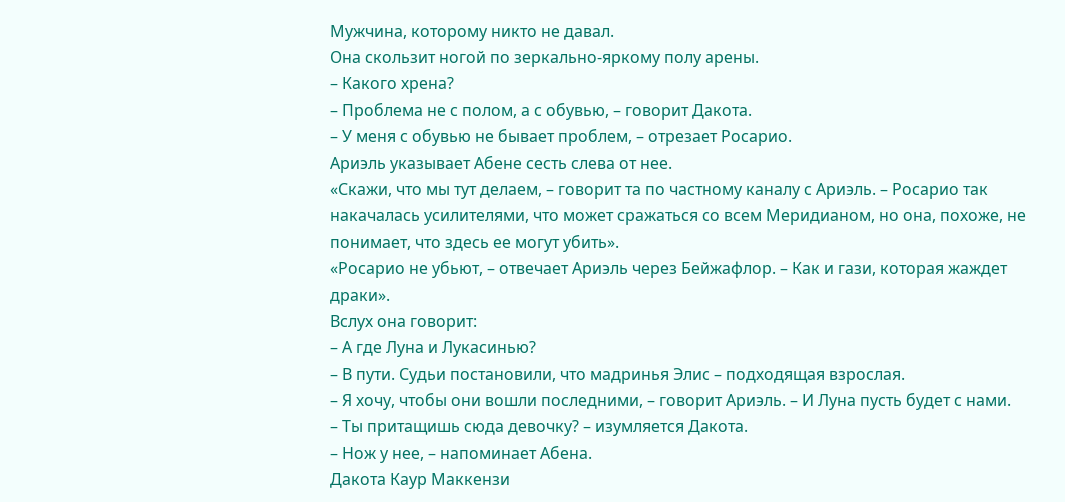Мужчина, которому никто не давал.
Она скользит ногой по зеркально-яркому полу арены.
– Какого хрена?
– Проблема не с полом, а с обувью, – говорит Дакота.
– У меня с обувью не бывает проблем, – отрезает Росарио.
Ариэль указывает Абене сесть слева от нее.
«Скажи, что мы тут делаем, – говорит та по частному каналу с Ариэль. – Росарио так накачалась усилителями, что может сражаться со всем Меридианом, но она, похоже, не понимает, что здесь ее могут убить».
«Росарио не убьют, – отвечает Ариэль через Бейжафлор. – Как и гази, которая жаждет драки».
Вслух она говорит:
– А где Луна и Лукасинью?
– В пути. Судьи постановили, что мадринья Элис – подходящая взрослая.
– Я хочу, чтобы они вошли последними, – говорит Ариэль. – И Луна пусть будет с нами.
– Ты притащишь сюда девочку? – изумляется Дакота.
– Нож у нее, – напоминает Абена.
Дакота Каур Маккензи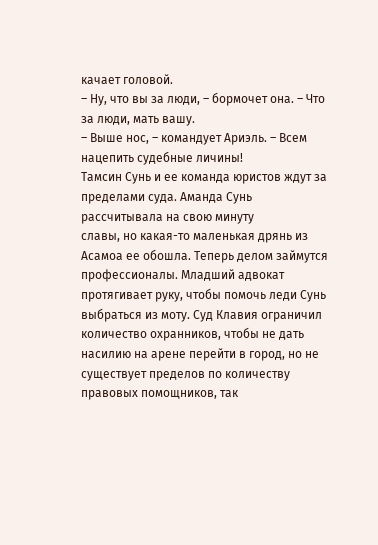качает головой.
– Ну, что вы за люди, – бормочет она. – Что за люди, мать вашу.
– Выше нос, – командует Ариэль. – Всем нацепить судебные личины!
Тамсин Сунь и ее команда юристов ждут за пределами суда. Аманда Сунь рассчитывала на свою минуту
славы, но какая-то маленькая дрянь из Асамоа ее обошла. Теперь делом займутся профессионалы. Младший адвокат протягивает руку, чтобы помочь леди Сунь выбраться из моту. Суд Клавия ограничил количество охранников, чтобы не дать насилию на арене перейти в город, но не существует пределов по количеству правовых помощников, так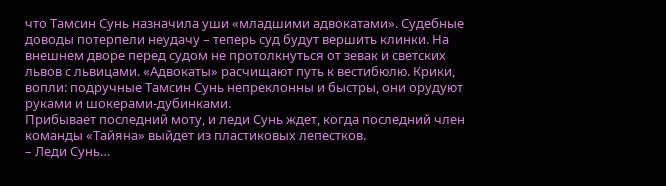что Тамсин Сунь назначила уши «младшими адвокатами». Судебные доводы потерпели неудачу – теперь суд будут вершить клинки. На внешнем дворе перед судом не протолкнуться от зевак и светских львов с львицами. «Адвокаты» расчищают путь к вестибюлю. Крики, вопли: подручные Тамсин Сунь непреклонны и быстры, они орудуют руками и шокерами-дубинками.
Прибывает последний моту, и леди Сунь ждет, когда последний член команды «Тайяна» выйдет из пластиковых лепестков.
– Леди Сунь…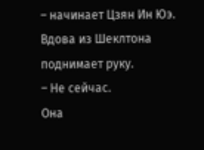– начинает Цзян Ин Юэ.
Вдова из Шеклтона поднимает руку.
– Не сейчас.
Она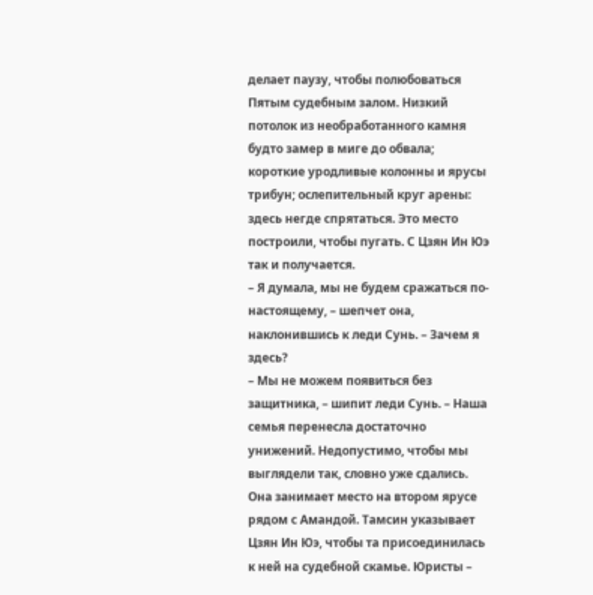делает паузу, чтобы полюбоваться Пятым судебным залом. Низкий потолок из необработанного камня будто замер в миге до обвала; короткие уродливые колонны и ярусы трибун; ослепительный круг арены: здесь негде спрятаться. Это место построили, чтобы пугать. С Цзян Ин Юэ так и получается.
– Я думала, мы не будем сражаться по-настоящему, – шепчет она, наклонившись к леди Сунь. – Зачем я здесь?
– Мы не можем появиться без защитника, – шипит леди Сунь. – Наша семья перенесла достаточно унижений. Недопустимо, чтобы мы выглядели так, словно уже сдались.
Она занимает место на втором ярусе рядом с Амандой. Тамсин указывает Цзян Ин Юэ, чтобы та присоединилась к ней на судебной скамье. Юристы –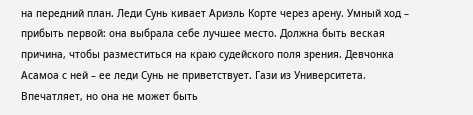на передний план. Леди Сунь кивает Ариэль Корте через арену. Умный ход – прибыть первой: она выбрала себе лучшее место. Должна быть веская причина, чтобы разместиться на краю судейского поля зрения. Девчонка Асамоа с ней – ее леди Сунь не приветствует. Гази из Университета. Впечатляет, но она не может быть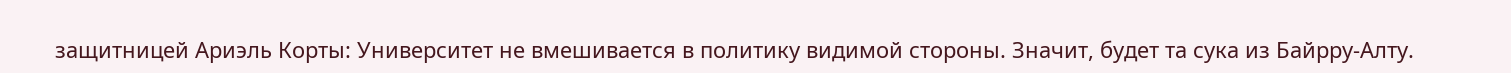защитницей Ариэль Корты: Университет не вмешивается в политику видимой стороны. Значит, будет та сука из Байрру-Алту.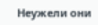Неужели они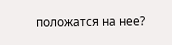положатся на нее?